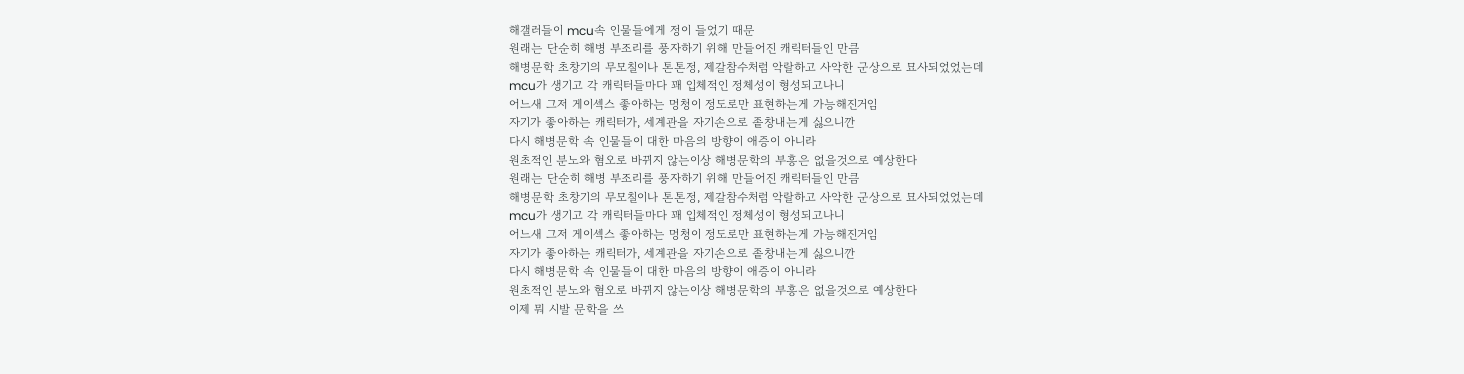해갤러들이 mcu속 인물들에게 정이 들었기 때문
원래는 단순히 해병 부조리를 풍자하기 위해 만들어진 캐릭터들인 만큼
해병문학 초창기의 무모칠이나 톤톤정, 제갈참수처럼 악랄하고 사악한 군상으로 묘사되었었는데
mcu가 생기고 각 캐릭터들마다 꽤 입체적인 정체성이 형성되고나니
어느새 그저 게이섹스 좋아하는 멍청이 정도로만 표현하는게 가능해진거임
자기가 좋아하는 캐릭터가, 세계관을 자기손으로 좉창내는게 싫으니깐
다시 해병문학 속 인물들이 대한 마음의 방향이 애증이 아니라
원초적인 분노와 혐오로 바뀌지 않는이상 해병문학의 부흥은 없을것으로 예상한다
원래는 단순히 해병 부조리를 풍자하기 위해 만들어진 캐릭터들인 만큼
해병문학 초창기의 무모칠이나 톤톤정, 제갈참수처럼 악랄하고 사악한 군상으로 묘사되었었는데
mcu가 생기고 각 캐릭터들마다 꽤 입체적인 정체성이 형성되고나니
어느새 그저 게이섹스 좋아하는 멍청이 정도로만 표현하는게 가능해진거임
자기가 좋아하는 캐릭터가, 세계관을 자기손으로 좉창내는게 싫으니깐
다시 해병문학 속 인물들이 대한 마음의 방향이 애증이 아니라
원초적인 분노와 혐오로 바뀌지 않는이상 해병문학의 부흥은 없을것으로 예상한다
이제 뭐 시발 문학을 쓰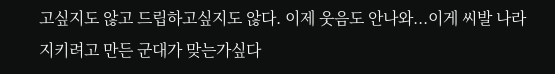고싶지도 않고 드립하고싶지도 않다. 이제 웃음도 안나와...이게 씨발 나라지키려고 만든 군대가 맞는가싶다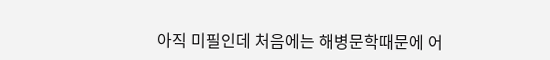아직 미필인데 처음에는 해병문학때문에 어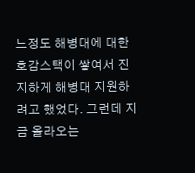느정도 해병대에 대한 호감스택이 쌓여서 진지하게 해병대 지원하려고 했었다. 그런데 지금 올라오는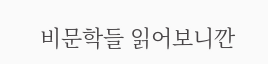비문학들 읽어보니깐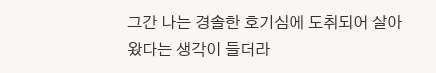그간 나는 경솔한 호기심에 도취되어 살아왔다는 생각이 들더라